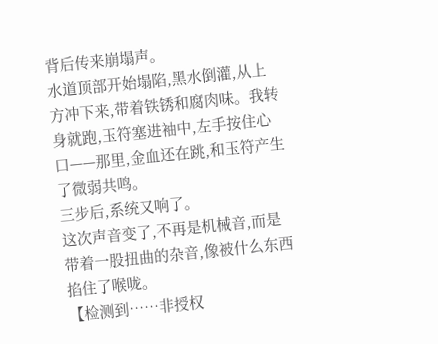背后传来崩塌声。
水道顶部开始塌陷,黑水倒灌,从上方冲下来,带着铁锈和腐肉味。我转身就跑,玉符塞进袖中,左手按住心口——那里,金血还在跳,和玉符产生了微弱共鸣。
三步后,系统又响了。
这次声音变了,不再是机械音,而是带着一股扭曲的杂音,像被什么东西掐住了喉咙。
【检测到……非授权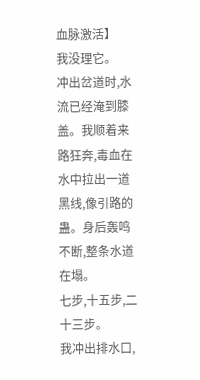血脉激活】
我没理它。
冲出岔道时,水流已经淹到膝盖。我顺着来路狂奔,毒血在水中拉出一道黑线,像引路的蛊。身后轰鸣不断,整条水道在塌。
七步,十五步,二十三步。
我冲出排水口,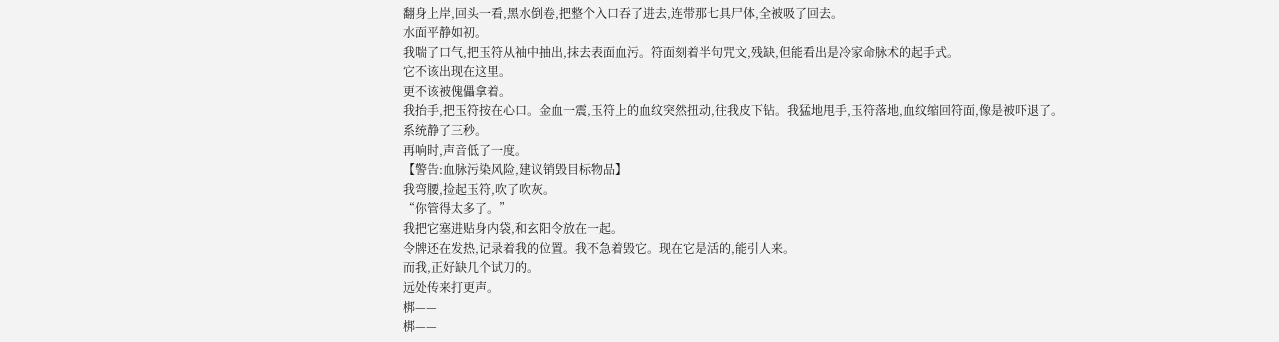翻身上岸,回头一看,黑水倒卷,把整个入口吞了进去,连带那七具尸体,全被吸了回去。
水面平静如初。
我喘了口气,把玉符从袖中抽出,抹去表面血污。符面刻着半句咒文,残缺,但能看出是冷家命脉术的起手式。
它不该出现在这里。
更不该被傀儡拿着。
我抬手,把玉符按在心口。金血一震,玉符上的血纹突然扭动,往我皮下钻。我猛地甩手,玉符落地,血纹缩回符面,像是被吓退了。
系统静了三秒。
再响时,声音低了一度。
【警告:血脉污染风险,建议销毁目标物品】
我弯腰,捡起玉符,吹了吹灰。
“你管得太多了。”
我把它塞进贴身内袋,和玄阳令放在一起。
令牌还在发热,记录着我的位置。我不急着毁它。现在它是活的,能引人来。
而我,正好缺几个试刀的。
远处传来打更声。
梆——
梆——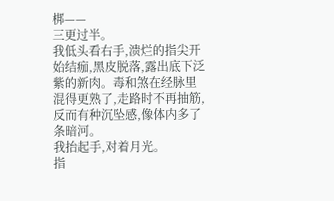梆——
三更过半。
我低头看右手,溃烂的指尖开始结痂,黑皮脱落,露出底下泛紫的新肉。毒和煞在经脉里混得更熟了,走路时不再抽筋,反而有种沉坠感,像体内多了条暗河。
我抬起手,对着月光。
指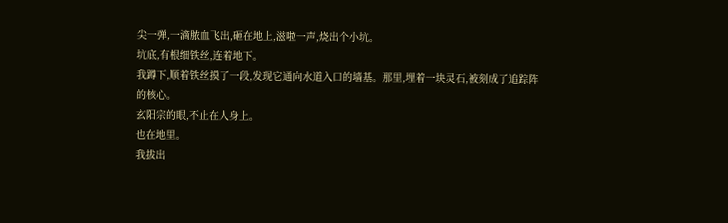尖一弹,一滴脓血飞出,砸在地上,滋啦一声,烧出个小坑。
坑底,有根细铁丝,连着地下。
我蹲下,顺着铁丝摸了一段,发现它通向水道入口的墙基。那里,埋着一块灵石,被刻成了追踪阵的核心。
玄阳宗的眼,不止在人身上。
也在地里。
我拔出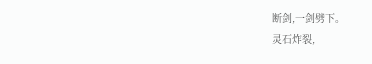断剑,一剑劈下。
灵石炸裂,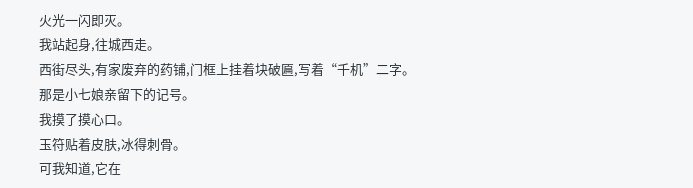火光一闪即灭。
我站起身,往城西走。
西街尽头,有家废弃的药铺,门框上挂着块破匾,写着“千机”二字。
那是小七娘亲留下的记号。
我摸了摸心口。
玉符贴着皮肤,冰得刺骨。
可我知道,它在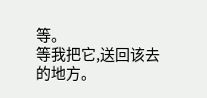等。
等我把它,送回该去的地方。